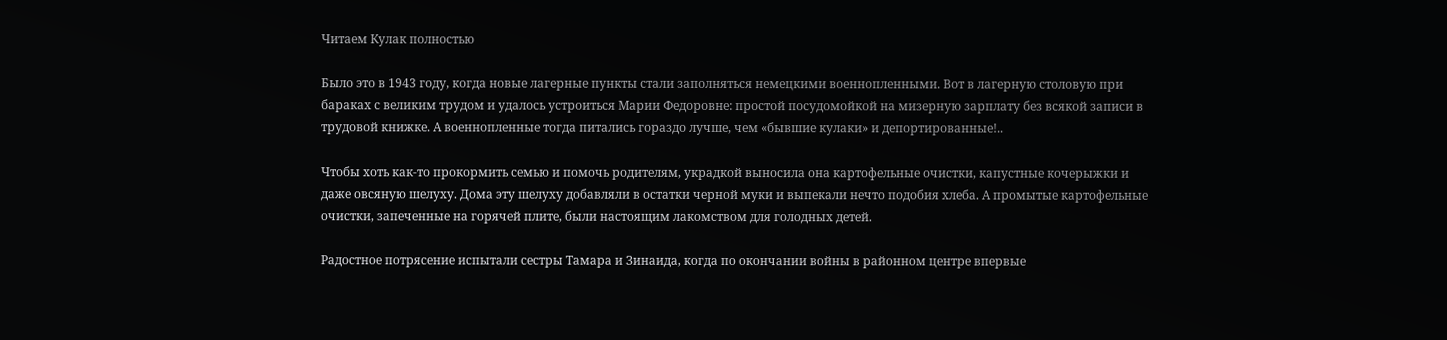Читаем Кулак полностью

Было это в 1943 году, когда новые лагерные пункты стали заполняться немецкими военнопленными. Вот в лагерную столовую при бараках с великим трудом и удалось устроиться Марии Федоровне: простой посудомойкой на мизерную зарплату без всякой записи в трудовой книжке. А военнопленные тогда питались гораздо лучше, чем «бывшие кулаки» и депортированные!..

Чтобы хоть как-то прокормить семью и помочь родителям, украдкой выносила она картофельные очистки, капустные кочерыжки и даже овсяную шелуху. Дома эту шелуху добавляли в остатки черной муки и выпекали нечто подобия хлеба. А промытые картофельные очистки, запеченные на горячей плите, были настоящим лакомством для голодных детей.

Радостное потрясение испытали сестры Тамара и Зинаида, когда по окончании войны в районном центре впервые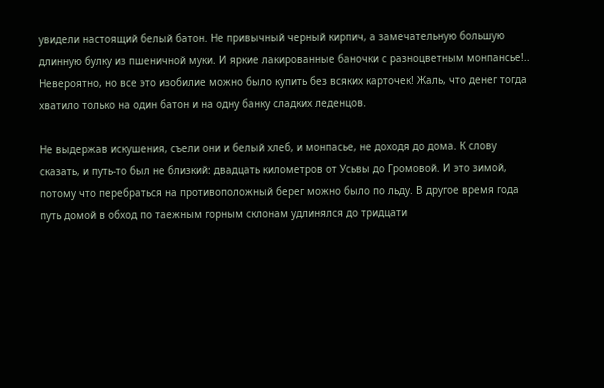увидели настоящий белый батон. Не привычный черный кирпич, а замечательную большую длинную булку из пшеничной муки. И яркие лакированные баночки с разноцветным монпансье!.. Невероятно, но все это изобилие можно было купить без всяких карточек! Жаль, что денег тогда хватило только на один батон и на одну банку сладких леденцов.

Не выдержав искушения, съели они и белый хлеб, и монпасье, не доходя до дома. К слову сказать, и путь-то был не близкий: двадцать километров от Усьвы до Громовой. И это зимой, потому что перебраться на противоположный берег можно было по льду. В другое время года путь домой в обход по таежным горным склонам удлинялся до тридцати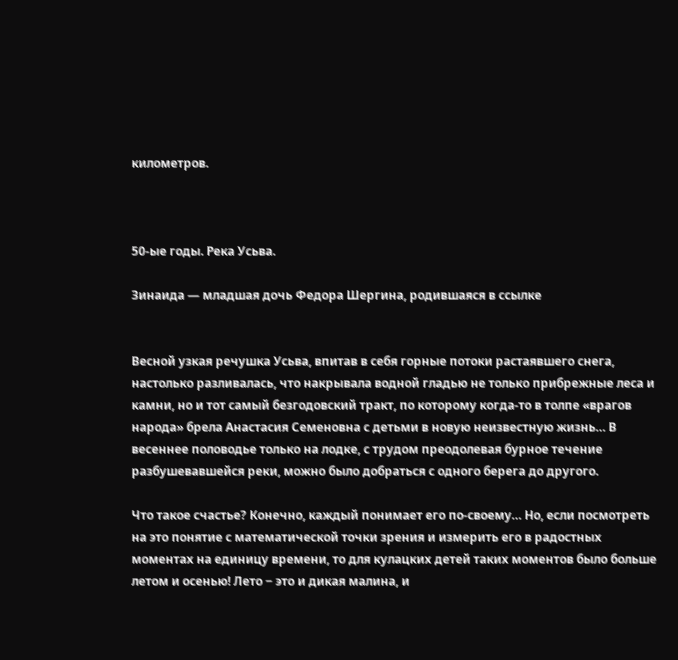километров.



50-ые годы. Река Усьва.

Зинаида — младшая дочь Федора Шергина, родившаяся в ссылке


Весной узкая речушка Усьва, впитав в себя горные потоки растаявшего снега, настолько разливалась, что накрывала водной гладью не только прибрежные леса и камни, но и тот самый безгодовский тракт, по которому когда-то в толпе «врагов народа» брела Анастасия Семеновна с детьми в новую неизвестную жизнь… В весеннее половодье только на лодке, с трудом преодолевая бурное течение разбушевавшейся реки, можно было добраться с одного берега до другого.

Что такое счастье? Конечно, каждый понимает его по-своему… Но, если посмотреть на это понятие с математической точки зрения и измерить его в радостных моментах на единицу времени, то для кулацких детей таких моментов было больше летом и осенью! Лето ‒ это и дикая малина, и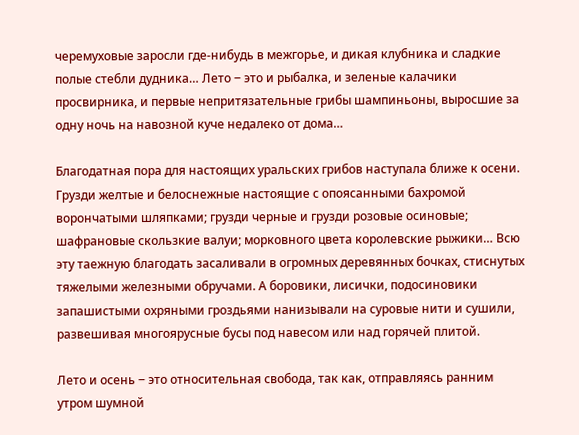черемуховые заросли где-нибудь в межгорье, и дикая клубника и сладкие полые стебли дудника… Лето ‒ это и рыбалка, и зеленые калачики просвирника, и первые непритязательные грибы шампиньоны, выросшие за одну ночь на навозной куче недалеко от дома…

Благодатная пора для настоящих уральских грибов наступала ближе к осени. Грузди желтые и белоснежные настоящие с опоясанными бахромой ворончатыми шляпками; грузди черные и грузди розовые осиновые; шафрановые скользкие валуи; морковного цвета королевские рыжики… Всю эту таежную благодать засаливали в огромных деревянных бочках, стиснутых тяжелыми железными обручами. А боровики, лисички, подосиновики запашистыми охряными гроздьями нанизывали на суровые нити и сушили, развешивая многоярусные бусы под навесом или над горячей плитой.

Лето и осень ‒ это относительная свобода, так как, отправляясь ранним утром шумной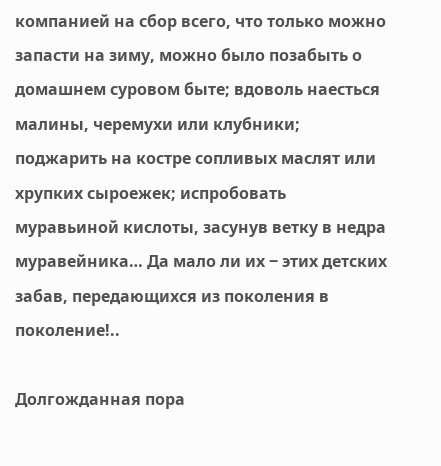компанией на сбор всего, что только можно запасти на зиму, можно было позабыть о домашнем суровом быте; вдоволь наесться малины, черемухи или клубники; поджарить на костре сопливых маслят или хрупких сыроежек; испробовать муравьиной кислоты, засунув ветку в недра муравейника… Да мало ли их ‒ этих детских забав, передающихся из поколения в поколение!..

Долгожданная пора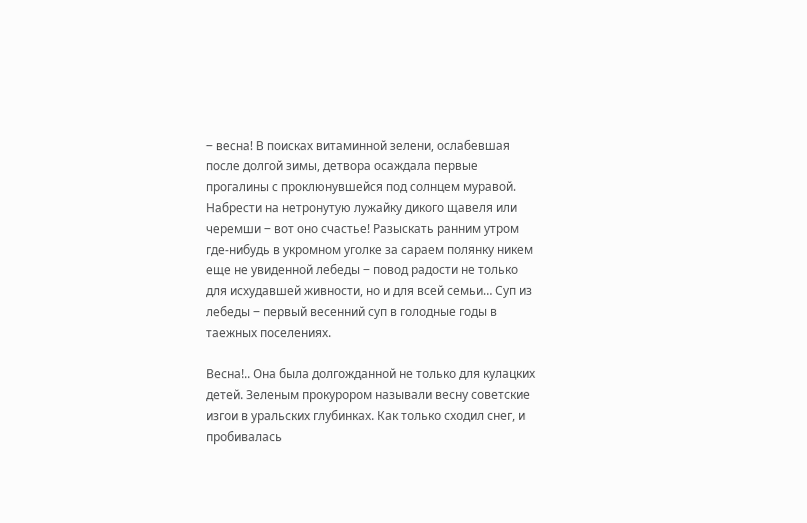‒ весна! В поисках витаминной зелени, ослабевшая после долгой зимы, детвора осаждала первые прогалины с проклюнувшейся под солнцем муравой. Набрести на нетронутую лужайку дикого щавеля или черемши ‒ вот оно счастье! Разыскать ранним утром где-нибудь в укромном уголке за сараем полянку никем еще не увиденной лебеды ‒ повод радости не только для исхудавшей живности, но и для всей семьи… Суп из лебеды ‒ первый весенний суп в голодные годы в таежных поселениях.

Весна!.. Она была долгожданной не только для кулацких детей. Зеленым прокурором называли весну советские изгои в уральских глубинках. Как только сходил снег, и пробивалась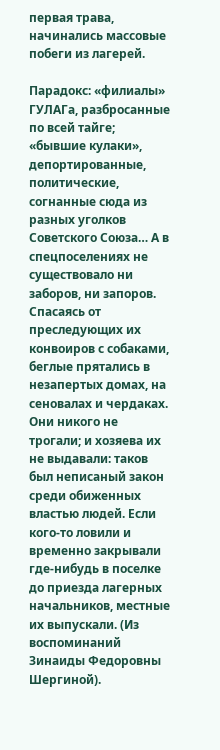первая трава, начинались массовые побеги из лагерей.

Парадокс: «филиалы» ГУЛАГа, разбросанные по всей тайге; «бывшие кулаки», депортированные, политические, согнанные сюда из разных уголков Советского Союза… А в спецпоселениях не существовало ни заборов, ни запоров. Спасаясь от преследующих их конвоиров с собаками, беглые прятались в незапертых домах, на сеновалах и чердаках. Они никого не трогали; и хозяева их не выдавали: таков был неписаный закон среди обиженных властью людей. Если кого-то ловили и временно закрывали где-нибудь в поселке до приезда лагерных начальников, местные их выпускали. (Из воспоминаний Зинаиды Федоровны Шергиной).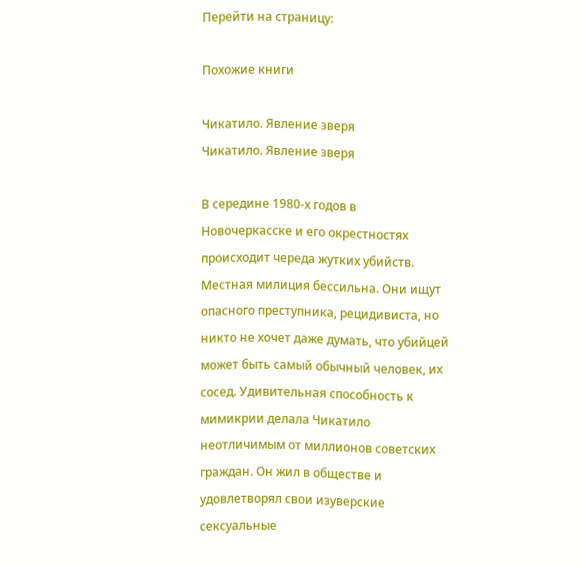Перейти на страницу:

Похожие книги

Чикатило. Явление зверя
Чикатило. Явление зверя

В середине 1980-х годов в Новочеркасске и его окрестностях происходит череда жутких убийств. Местная милиция бессильна. Они ищут опасного преступника, рецидивиста, но никто не хочет даже думать, что убийцей может быть самый обычный человек, их сосед. Удивительная способность к мимикрии делала Чикатило неотличимым от миллионов советских граждан. Он жил в обществе и удовлетворял свои изуверские сексуальные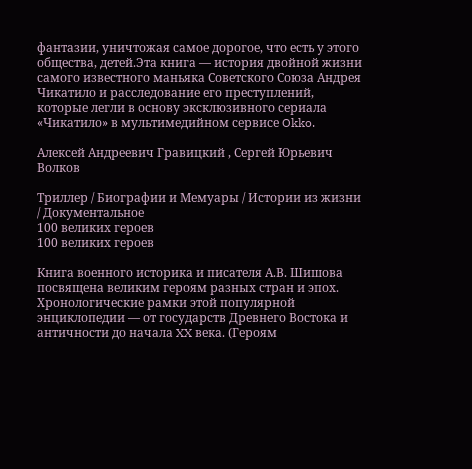фантазии, уничтожая самое дорогое, что есть у этого общества, детей.Эта книга — история двойной жизни самого известного маньяка Советского Союза Андрея Чикатило и расследование его преступлений, которые легли в основу эксклюзивного сериала «Чикатило» в мультимедийном сервисе Okko.

Алексей Андреевич Гравицкий , Сергей Юрьевич Волков

Триллер / Биографии и Мемуары / Истории из жизни / Документальное
100 великих героев
100 великих героев

Книга военного историка и писателя А.В. Шишова посвящена великим героям разных стран и эпох. Хронологические рамки этой популярной энциклопедии — от государств Древнего Востока и античности до начала XX века. (Героям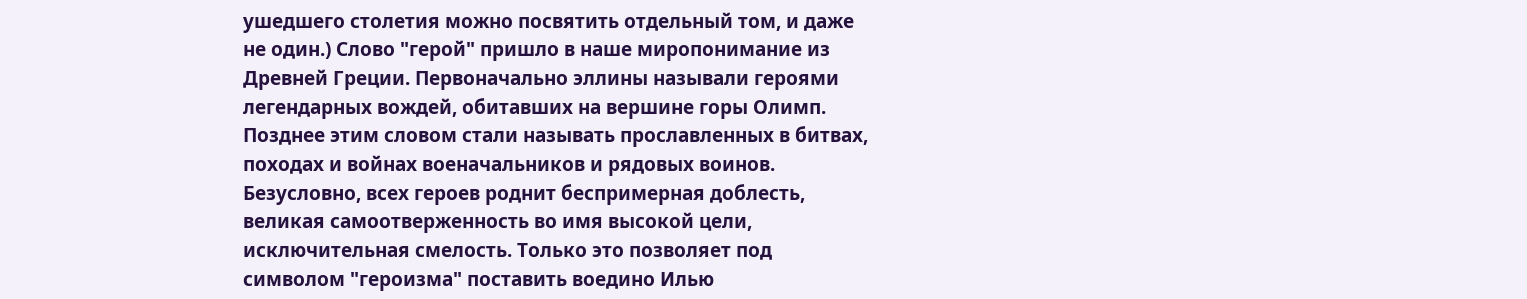ушедшего столетия можно посвятить отдельный том, и даже не один.) Слово "герой" пришло в наше миропонимание из Древней Греции. Первоначально эллины называли героями легендарных вождей, обитавших на вершине горы Олимп. Позднее этим словом стали называть прославленных в битвах, походах и войнах военачальников и рядовых воинов. Безусловно, всех героев роднит беспримерная доблесть, великая самоотверженность во имя высокой цели, исключительная смелость. Только это позволяет под символом "героизма" поставить воедино Илью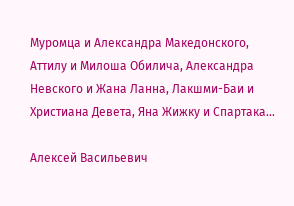Муромца и Александра Македонского, Аттилу и Милоша Обилича, Александра Невского и Жана Ланна, Лакшми-Баи и Христиана Девета, Яна Жижку и Спартака…

Алексей Васильевич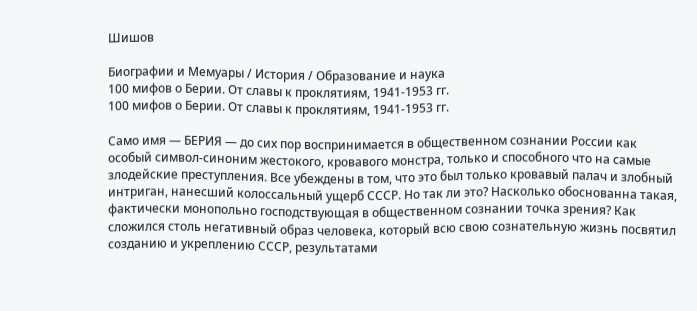Шишов

Биографии и Мемуары / История / Образование и наука
100 мифов о Берии. От славы к проклятиям, 1941-1953 гг.
100 мифов о Берии. От славы к проклятиям, 1941-1953 гг.

Само имя — БЕРИЯ — до сих пор воспринимается в общественном сознании России как особый символ-синоним жестокого, кровавого монстра, только и способного что на самые злодейские преступления. Все убеждены в том, что это был только кровавый палач и злобный интриган, нанесший колоссальный ущерб СССР. Но так ли это? Насколько обоснованна такая, фактически монопольно господствующая в общественном сознании точка зрения? Как сложился столь негативный образ человека, который всю свою сознательную жизнь посвятил созданию и укреплению СССР, результатами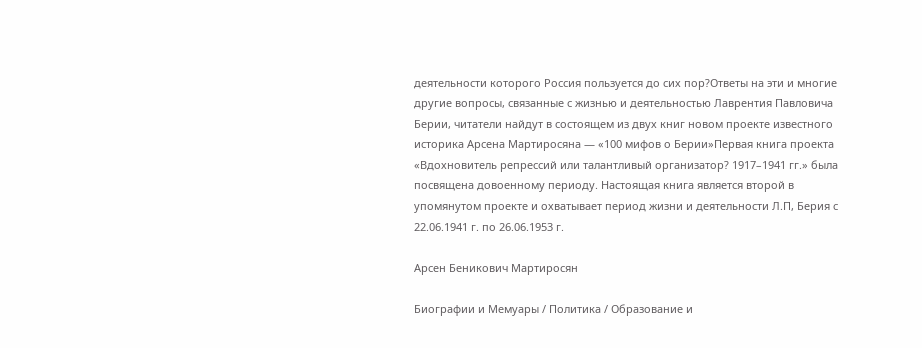деятельности которого Россия пользуется до сих пор?Ответы на эти и многие другие вопросы, связанные с жизнью и деятельностью Лаврентия Павловича Берии, читатели найдут в состоящем из двух книг новом проекте известного историка Арсена Мартиросяна — «100 мифов о Берии»Первая книга проекта «Вдохновитель репрессий или талантливый организатор? 1917–1941 гг.» была посвящена довоенному периоду. Настоящая книга является второй в упомянутом проекте и охватывает период жизни и деятельности Л.П, Берия с 22.06.1941 г. по 26.06.1953 г.

Арсен Беникович Мартиросян

Биографии и Мемуары / Политика / Образование и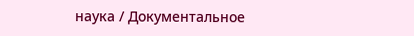наука / Документальное